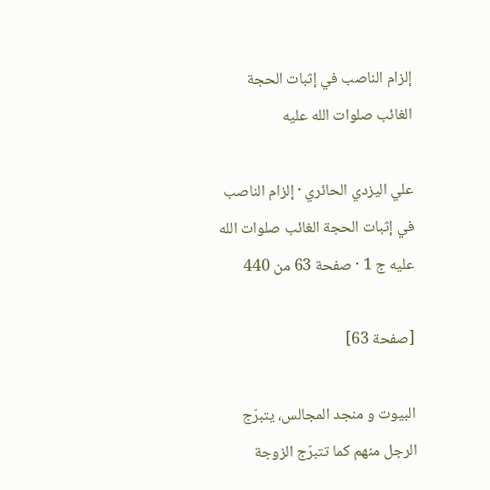إلزام الناصب في إثبات الحجة الغائب صلوات الله عليه

علي اليزدي الحائري · إلزام الناصب في إثبات الحجة الغائب صلوات الله عليه ج 1 · صفحة 63 من 440

[صفحة 63]

البيوت و منجد المجالس، يتبرّج الرجل منهم كما تتبرّج الزوجة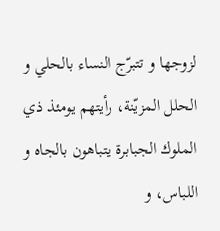لزوجها و تتبرّج النساء بالحلي و الحلل المزيّنة، رأيتهم يومئذ ذي الملوك الجبابرة يتباهون بالجاه و اللباس، و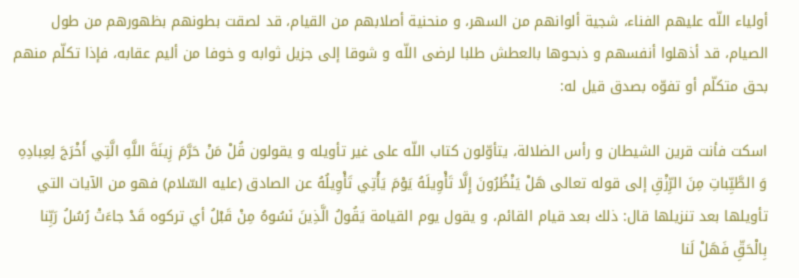أولياء اللّه عليهم الفناء، شجية ألوانهم من السهر، و منحنية أصلابهم من القيام، قد لصقت بطونهم بظهورهم من طول الصيام، قد أذهلوا أنفسهم و ذبحوها بالعطش طلبا لرضى اللّه و شوقا إلى جزيل ثوابه و خوفا من أليم عقابه، فإذا تكلّم منهم بحق متكلّم أو تفوّه بصدق قيل له:

اسكت فأنت قرين الشيطان و رأس الضلالة، يتأوّلون كتاب اللّه على غير تأويله و يقولون قُلْ مَنْ حَرَّمَ زِينَةَ اللَّهِ الَّتِي أَخْرَجَ لِعِبادِهِ وَ الطَّيِّباتِ مِنَ الرِّزْقِ إلى قوله تعالى هَلْ يَنْظُرُونَ إِلَّا تَأْوِيلَهُ يَوْمَ يَأْتِي تَأْوِيلُهُ عن الصادق (عليه السّلام) فهو من الآيات التي تأويلها بعد تنزيلها قال: ذلك بعد قيام القائم، و يقول يوم القيامة يَقُولُ الَّذِينَ نَسُوهُ مِنْ قَبْلُ أي تركوه قَدْ جاءَتْ رُسُلُ رَبِّنا بِالْحَقِّ فَهَلْ لَنا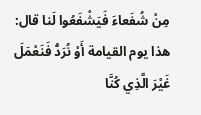مِنْ شُفَعاءَ فَيَشْفَعُوا لَنا قال: هذا يوم القيامة أَوْ نُرَدُّ فَنَعْمَلَ غَيْرَ الَّذِي كُنَّا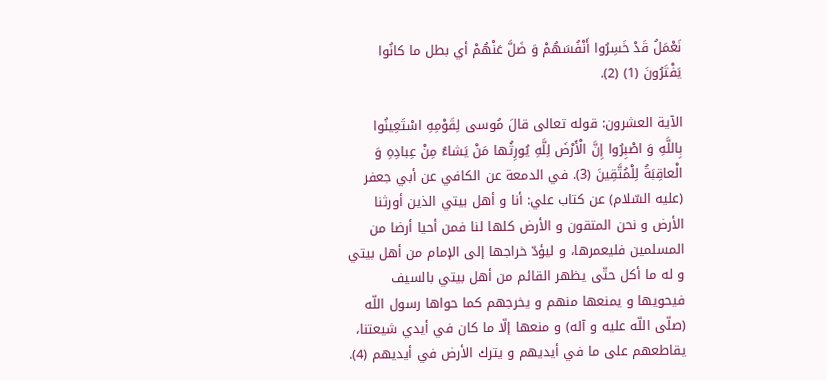نَعْمَلُ قَدْ خَسِرُوا أَنْفُسَهُمْ وَ ضَلَّ عَنْهُمْ أي بطل ما كانُوا يَفْتَرُونَ (1) (2).

الآية العشرون: قوله تعالى قالَ مُوسى لِقَوْمِهِ اسْتَعِينُوا بِاللَّهِ وَ اصْبِرُوا إِنَّ الْأَرْضَ لِلَّهِ يُورِثُها مَنْ يَشاءُ مِنْ عِبادِهِ وَ الْعاقِبَةُ لِلْمُتَّقِينَ (3). في الدمعة عن الكافي عن أبي جعفر (عليه السّلام) عن كتاب علي: أنا و أهل بيتي الذين أورثنا الأرض و نحن المتقون و الأرض كلها لنا فمن أحيا أرضا من المسلمين فليعمرها، و ليؤدّ خراجها إلى الإمام من أهل بيتي و له ما أكل حتّى يظهر القائم من أهل بيتي بالسيف فيحويها و يمنعها منهم و يخرجهم كما حواها رسول اللّه (صلّى اللّه عليه و آله) و منعها إلّا ما كان في أيدي شيعتنا، يقاطعهم على ما في أيديهم و يترك الأرض في أيديهم (4).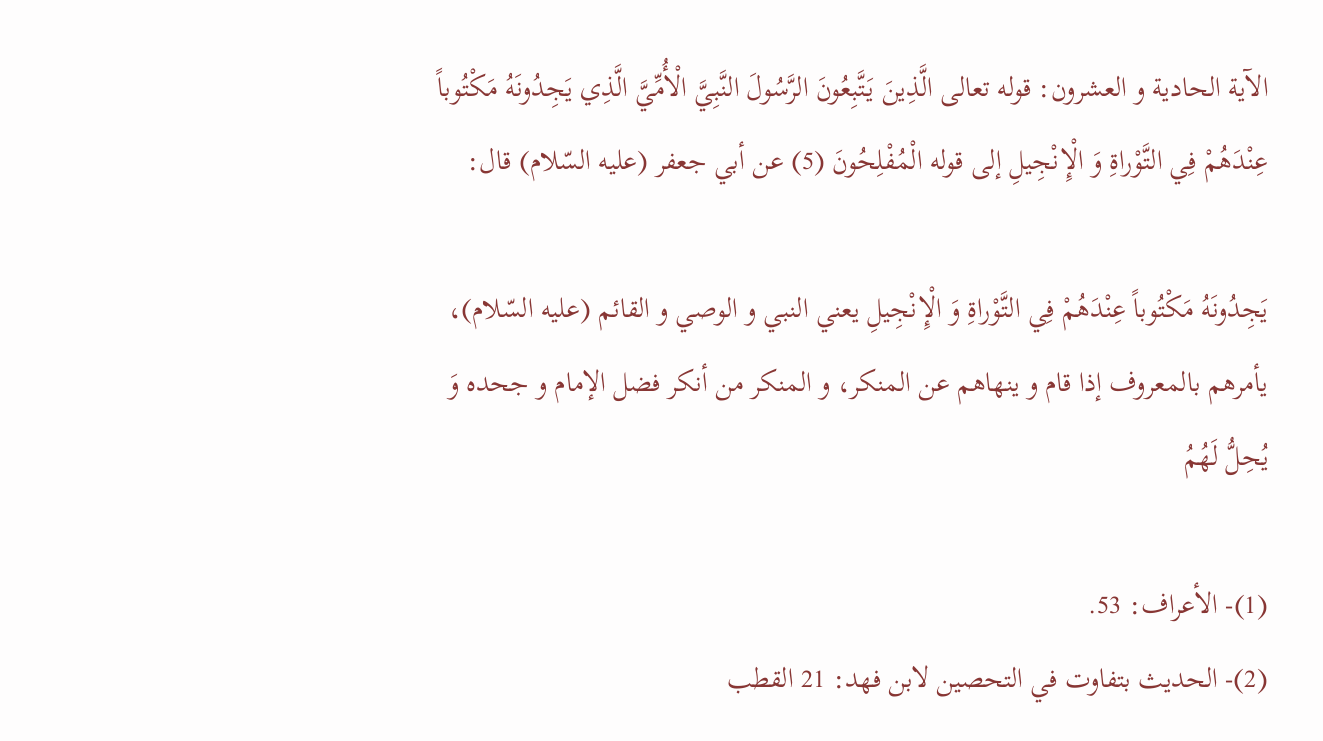الآية الحادية و العشرون: قوله تعالى الَّذِينَ يَتَّبِعُونَ الرَّسُولَ النَّبِيَّ الْأُمِّيَّ الَّذِي يَجِدُونَهُ مَكْتُوباً عِنْدَهُمْ فِي التَّوْراةِ وَ الْإِنْجِيلِ إلى قوله الْمُفْلِحُونَ (5) عن أبي جعفر (عليه السّلام) قال:

يَجِدُونَهُ مَكْتُوباً عِنْدَهُمْ فِي التَّوْراةِ وَ الْإِنْجِيلِ يعني النبي و الوصي و القائم (عليه السّلام)، يأمرهم بالمعروف إذا قام و ينهاهم عن المنكر، و المنكر من أنكر فضل الإمام و جحده وَ يُحِلُّ لَهُمُ

(1)- الأعراف: 53.
(2)- الحديث بتفاوت في التحصين لابن فهد: 21 القطب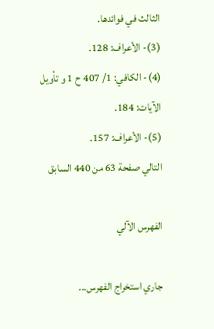الثالث في فوائدها.
(3)- الأعراف: 128.
(4)- الكافي: 1/ 407 ح 1 و تأويل الآيات: 184.
(5)- الأعراف: 157.
التالي صفحة 63 من 440 السابق

الفهرس الآلي

جاري استخراج الفهرس...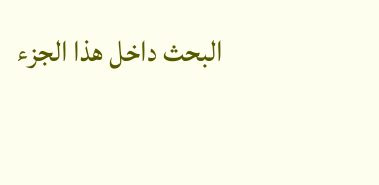البحث داخل هذا الجزء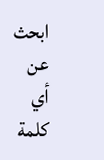ابحث عن أي كلمة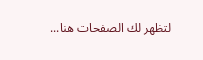لتظهر لك الصفحات هنا...